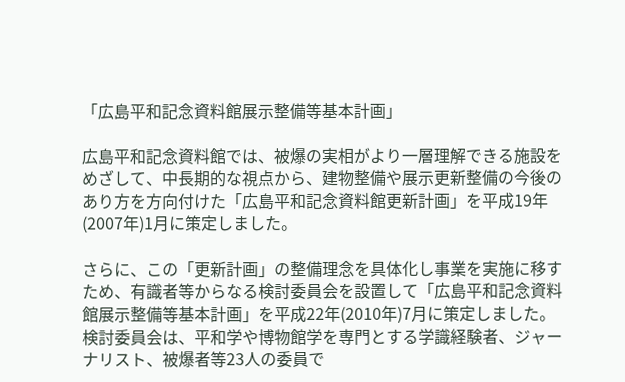「広島平和記念資料館展示整備等基本計画」

広島平和記念資料館では、被爆の実相がより一層理解できる施設をめざして、中長期的な視点から、建物整備や展示更新整備の今後のあり方を方向付けた「広島平和記念資料館更新計画」を平成19年(2007年)1月に策定しました。

さらに、この「更新計画」の整備理念を具体化し事業を実施に移すため、有識者等からなる検討委員会を設置して「広島平和記念資料館展示整備等基本計画」を平成22年(2010年)7月に策定しました。検討委員会は、平和学や博物館学を専門とする学識経験者、ジャーナリスト、被爆者等23人の委員で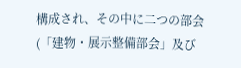構成され、その中に二つの部会(「建物・展示整備部会」及び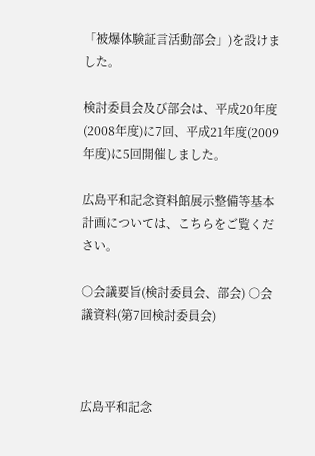「被爆体験証言活動部会」)を設けました。

検討委員会及び部会は、平成20年度(2008年度)に7回、平成21年度(2009年度)に5回開催しました。

広島平和記念資料館展示整備等基本計画については、こちらをご覧ください。

○会議要旨(検討委員会、部会) ○会議資料(第7回検討委員会)



広島平和記念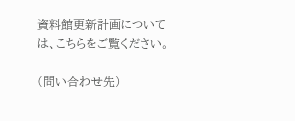資料館更新計画については、こちらをご覧ください。

(問い合わせ先)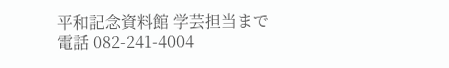平和記念資料館 学芸担当まで
電話 082-241-4004